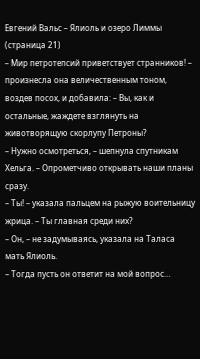Евгений Вальс – Ялиоль и озеро Лиммы (страница 21)
– Мир петротепсий приветствует странников! – произнесла она величественным тоном, воздев посох, и добавила: – Вы, как и остальные, жаждете взглянуть на животворящую скорлупу Петроны?
– Нужно осмотреться, – шепнула спутникам Хельга. – Опрометчиво открывать наши планы сразу.
– Ты! – указала пальцем на рыжую воительницу жрица. – Ты главная среди них?
– Он, – не задумываясь, указала на Таласа мать Ялиоль.
– Тогда пусть он ответит на мой вопрос…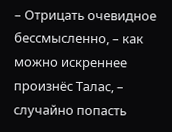– Отрицать очевидное бессмысленно, – как можно искреннее произнёс Талас, – случайно попасть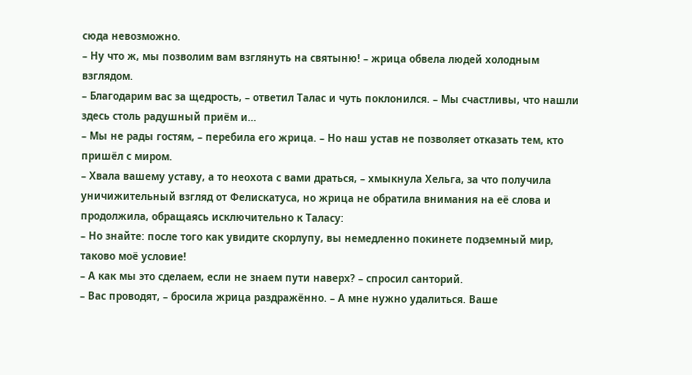сюда невозможно.
– Ну что ж, мы позволим вам взглянуть на святыню! – жрица обвела людей холодным взглядом.
– Благодарим вас за щедрость, – ответил Талас и чуть поклонился. – Мы счастливы, что нашли здесь столь радушный приём и…
– Мы не рады гостям, – перебила его жрица. – Но наш устав не позволяет отказать тем, кто пришёл с миром.
– Хвала вашему уставу, а то неохота с вами драться, – хмыкнула Хельга, за что получила уничижительный взгляд от Фелискатуса, но жрица не обратила внимания на её слова и продолжила, обращаясь исключительно к Таласу:
– Но знайте: после того как увидите скорлупу, вы немедленно покинете подземный мир, таково моё условие!
– А как мы это сделаем, если не знаем пути наверх? – спросил санторий.
– Вас проводят, – бросила жрица раздражённо. – А мне нужно удалиться. Ваше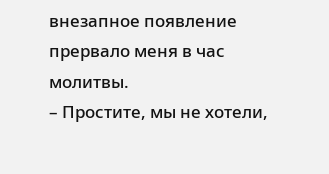внезапное появление прервало меня в час молитвы.
– Простите, мы не хотели,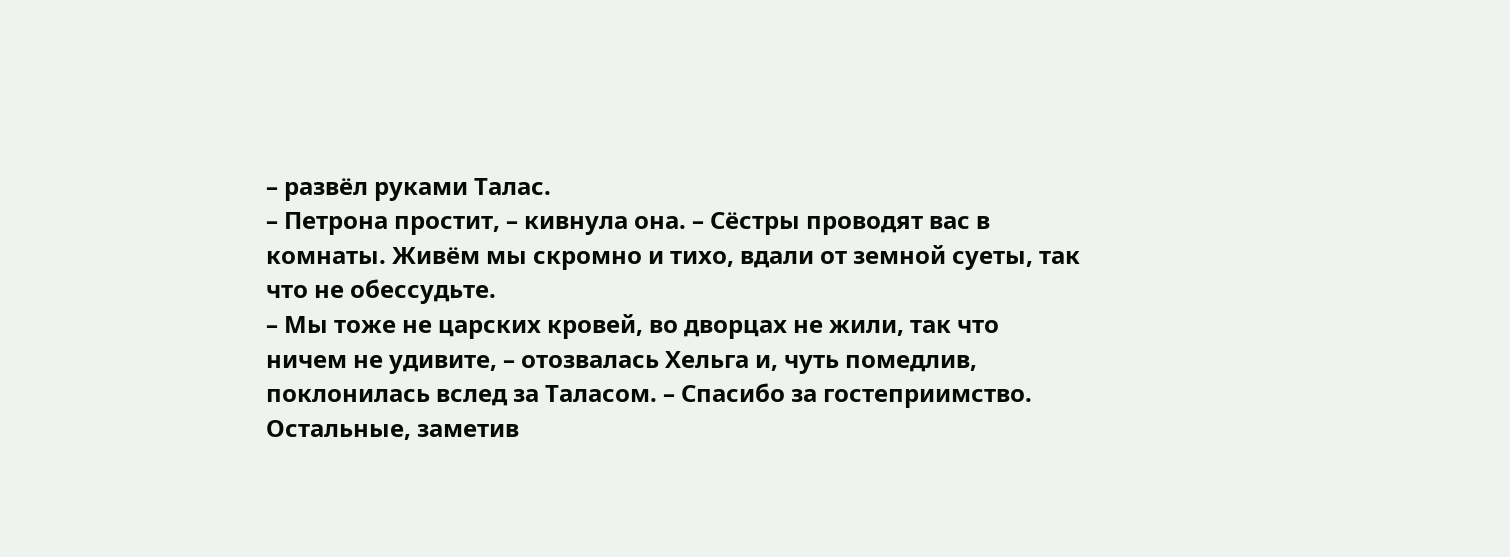– развёл руками Талас.
– Петрона простит, – кивнула она. – Сёстры проводят вас в комнаты. Живём мы скромно и тихо, вдали от земной суеты, так что не обессудьте.
– Мы тоже не царских кровей, во дворцах не жили, так что ничем не удивите, – отозвалась Хельга и, чуть помедлив, поклонилась вслед за Таласом. – Спасибо за гостеприимство.
Остальные, заметив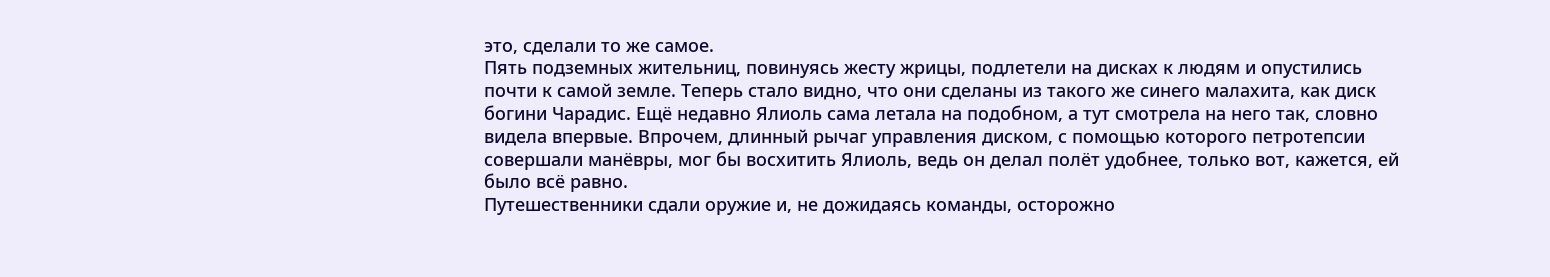это, сделали то же самое.
Пять подземных жительниц, повинуясь жесту жрицы, подлетели на дисках к людям и опустились почти к самой земле. Теперь стало видно, что они сделаны из такого же синего малахита, как диск богини Чарадис. Ещё недавно Ялиоль сама летала на подобном, а тут смотрела на него так, словно видела впервые. Впрочем, длинный рычаг управления диском, с помощью которого петротепсии совершали манёвры, мог бы восхитить Ялиоль, ведь он делал полёт удобнее, только вот, кажется, ей было всё равно.
Путешественники сдали оружие и, не дожидаясь команды, осторожно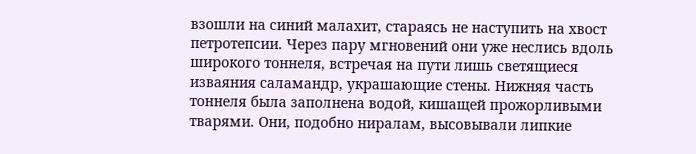взошли на синий малахит, стараясь не наступить на хвост петротепсии. Через пару мгновений они уже неслись вдоль широкого тоннеля, встречая на пути лишь светящиеся изваяния саламандр, украшающие стены. Нижняя часть тоннеля была заполнена водой, кишащей прожорливыми тварями. Они, подобно ниралам, высовывали липкие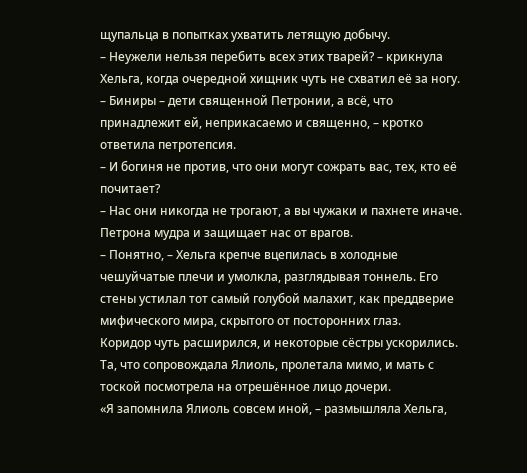щупальца в попытках ухватить летящую добычу.
– Неужели нельзя перебить всех этих тварей? – крикнула Хельга, когда очередной хищник чуть не схватил её за ногу.
– Биниры – дети священной Петронии, а всё, что принадлежит ей, неприкасаемо и священно, – кротко ответила петротепсия.
– И богиня не против, что они могут сожрать вас, тех, кто её почитает?
– Нас они никогда не трогают, а вы чужаки и пахнете иначе. Петрона мудра и защищает нас от врагов.
– Понятно, – Хельга крепче вцепилась в холодные чешуйчатые плечи и умолкла, разглядывая тоннель. Его стены устилал тот самый голубой малахит, как преддверие мифического мира, скрытого от посторонних глаз.
Коридор чуть расширился, и некоторые сёстры ускорились. Та, что сопровождала Ялиоль, пролетала мимо, и мать с тоской посмотрела на отрешённое лицо дочери.
«Я запомнила Ялиоль совсем иной, – размышляла Хельга,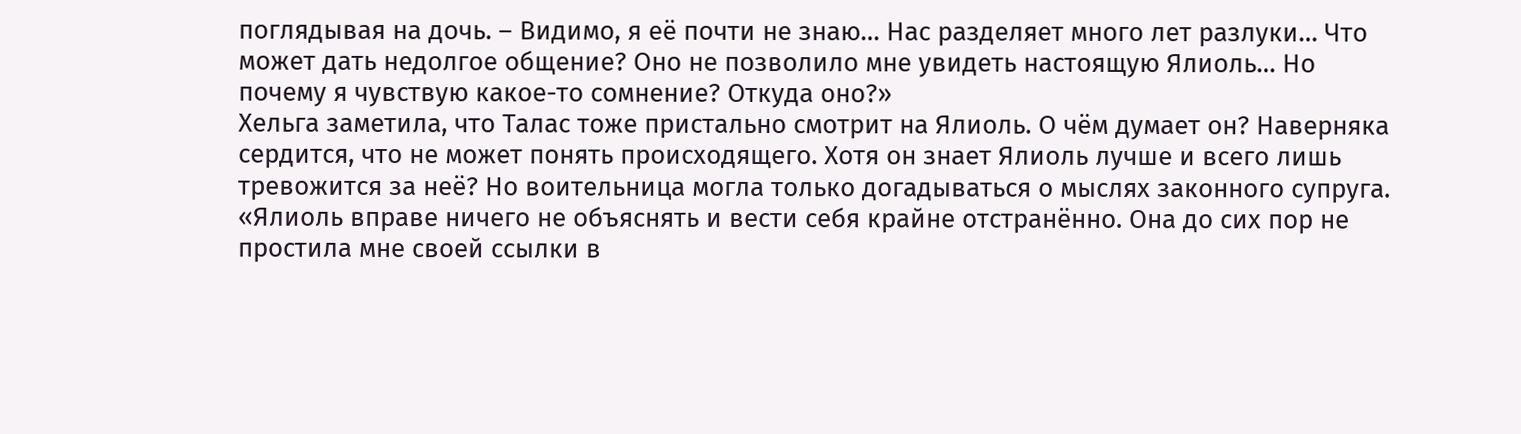поглядывая на дочь. – Видимо, я её почти не знаю… Нас разделяет много лет разлуки… Что может дать недолгое общение? Оно не позволило мне увидеть настоящую Ялиоль… Но почему я чувствую какое-то сомнение? Откуда оно?»
Хельга заметила, что Талас тоже пристально смотрит на Ялиоль. О чём думает он? Наверняка сердится, что не может понять происходящего. Хотя он знает Ялиоль лучше и всего лишь тревожится за неё? Но воительница могла только догадываться о мыслях законного супруга.
«Ялиоль вправе ничего не объяснять и вести себя крайне отстранённо. Она до сих пор не простила мне своей ссылки в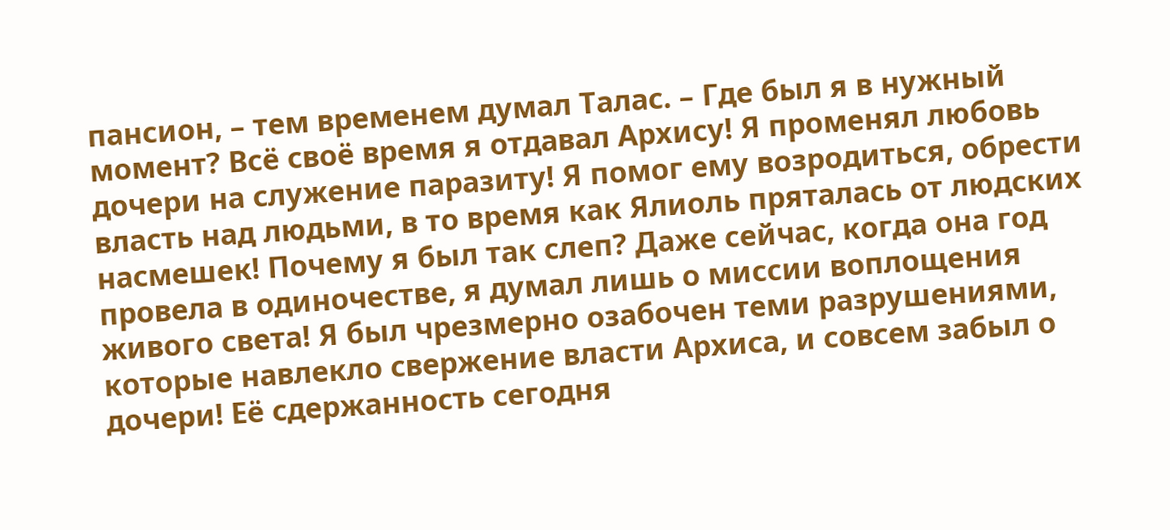пансион, – тем временем думал Талас. – Где был я в нужный момент? Всё своё время я отдавал Архису! Я променял любовь дочери на служение паразиту! Я помог ему возродиться, обрести власть над людьми, в то время как Ялиоль пряталась от людских насмешек! Почему я был так слеп? Даже сейчас, когда она год провела в одиночестве, я думал лишь о миссии воплощения живого света! Я был чрезмерно озабочен теми разрушениями, которые навлекло свержение власти Архиса, и совсем забыл о дочери! Её сдержанность сегодня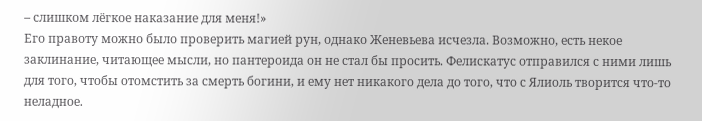– слишком лёгкое наказание для меня!»
Его правоту можно было проверить магией рун, однако Женевьева исчезла. Возможно, есть некое заклинание, читающее мысли, но пантероида он не стал бы просить. Фелискатус отправился с ними лишь для того, чтобы отомстить за смерть богини, и ему нет никакого дела до того, что с Ялиоль творится что-то неладное.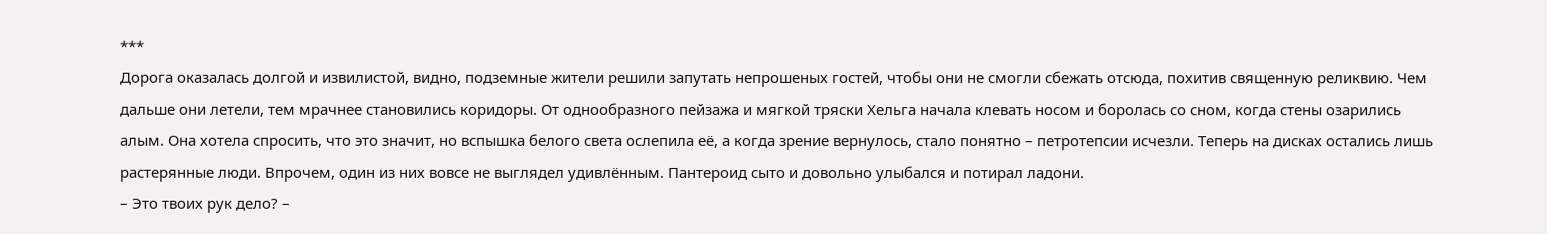***
Дорога оказалась долгой и извилистой, видно, подземные жители решили запутать непрошеных гостей, чтобы они не смогли сбежать отсюда, похитив священную реликвию. Чем дальше они летели, тем мрачнее становились коридоры. От однообразного пейзажа и мягкой тряски Хельга начала клевать носом и боролась со сном, когда стены озарились алым. Она хотела спросить, что это значит, но вспышка белого света ослепила её, а когда зрение вернулось, стало понятно – петротепсии исчезли. Теперь на дисках остались лишь растерянные люди. Впрочем, один из них вовсе не выглядел удивлённым. Пантероид сыто и довольно улыбался и потирал ладони.
– Это твоих рук дело? –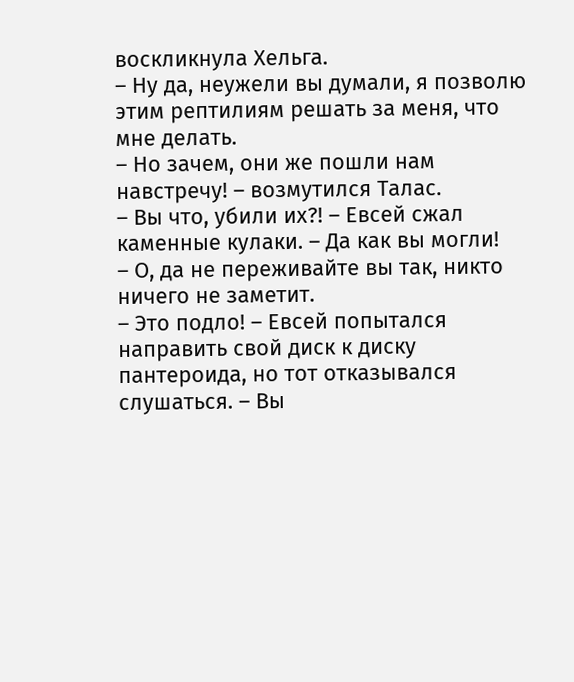воскликнула Хельга.
– Ну да, неужели вы думали, я позволю этим рептилиям решать за меня, что мне делать.
– Но зачем, они же пошли нам навстречу! – возмутился Талас.
– Вы что, убили их?! – Евсей сжал каменные кулаки. – Да как вы могли!
– О, да не переживайте вы так, никто ничего не заметит.
– Это подло! – Евсей попытался направить свой диск к диску пантероида, но тот отказывался слушаться. – Вы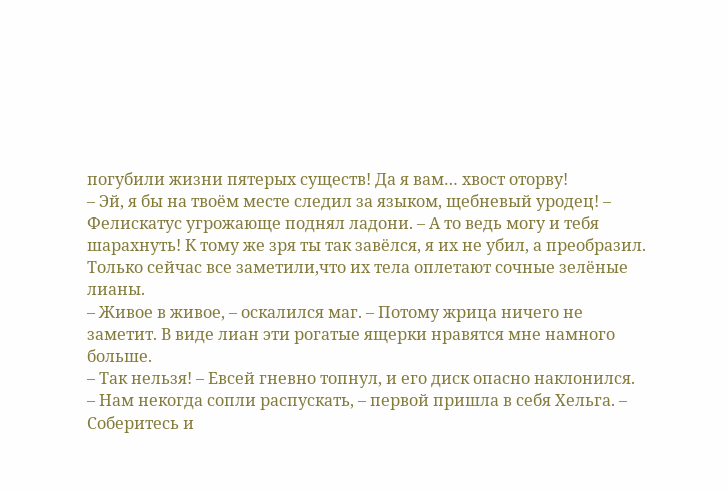погубили жизни пятерых существ! Да я вам… хвост оторву!
– Эй, я бы на твоём месте следил за языком, щебневый уродец! – Фелискатус угрожающе поднял ладони. – А то ведь могу и тебя шарахнуть! К тому же зря ты так завёлся, я их не убил, а преобразил.
Только сейчас все заметили,что их тела оплетают сочные зелёные лианы.
– Живое в живое, – оскалился маг. – Потому жрица ничего не заметит. В виде лиан эти рогатые ящерки нравятся мне намного больше.
– Так нельзя! – Евсей гневно топнул, и его диск опасно наклонился.
– Нам некогда сопли распускать, – первой пришла в себя Хельга. – Соберитесь и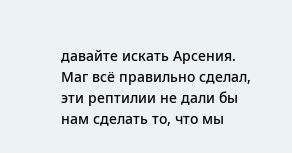давайте искать Арсения. Маг всё правильно сделал, эти рептилии не дали бы нам сделать то, что мы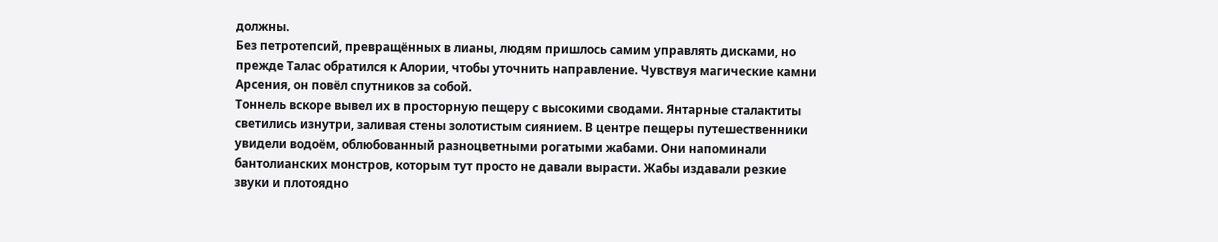должны.
Без петротепсий, превращённых в лианы, людям пришлось самим управлять дисками, но прежде Талас обратился к Алории, чтобы уточнить направление. Чувствуя магические камни Арсения, он повёл спутников за собой.
Тоннель вскоре вывел их в просторную пещеру с высокими сводами. Янтарные сталактиты светились изнутри, заливая стены золотистым сиянием. В центре пещеры путешественники увидели водоём, облюбованный разноцветными рогатыми жабами. Они напоминали бантолианских монстров, которым тут просто не давали вырасти. Жабы издавали резкие звуки и плотоядно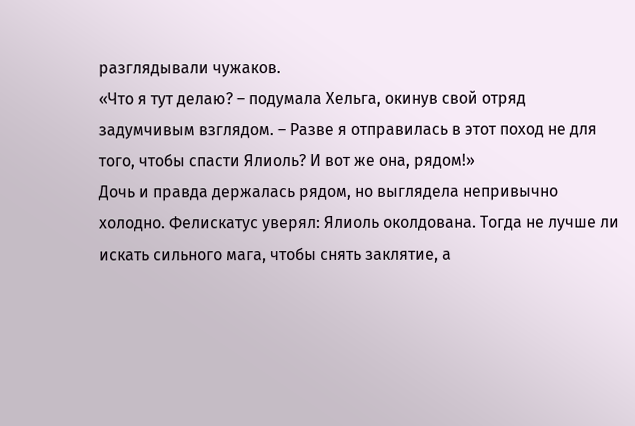разглядывали чужаков.
«Что я тут делаю? – подумала Хельга, окинув свой отряд задумчивым взглядом. – Разве я отправилась в этот поход не для того, чтобы спасти Ялиоль? И вот же она, рядом!»
Дочь и правда держалась рядом, но выглядела непривычно холодно. Фелискатус уверял: Ялиоль околдована. Тогда не лучше ли искать сильного мага, чтобы снять заклятие, а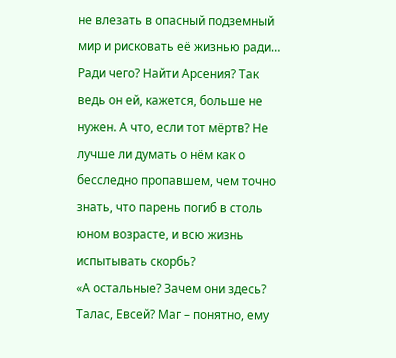не влезать в опасный подземный мир и рисковать её жизнью ради… Ради чего? Найти Арсения? Так ведь он ей, кажется, больше не нужен. А что, если тот мёртв? Не лучше ли думать о нём как о бесследно пропавшем, чем точно знать, что парень погиб в столь юном возрасте, и всю жизнь испытывать скорбь?
«А остальные? Зачем они здесь? Талас, Евсей? Маг – понятно, ему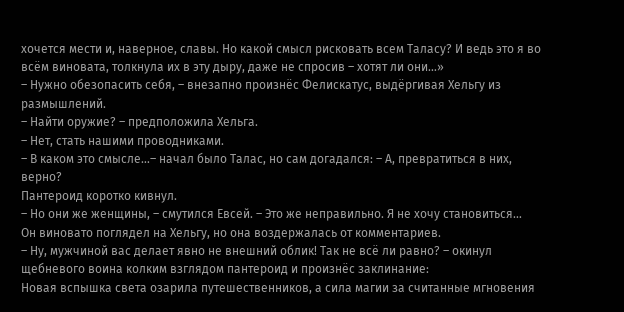хочется мести и, наверное, славы. Но какой смысл рисковать всем Таласу? И ведь это я во всём виновата, толкнула их в эту дыру, даже не спросив – хотят ли они…»
– Нужно обезопасить себя, – внезапно произнёс Фелискатус, выдёргивая Хельгу из размышлений.
– Найти оружие? – предположила Хельга.
– Нет, стать нашими проводниками.
– В каком это смысле…– начал было Талас, но сам догадался: – А, превратиться в них, верно?
Пантероид коротко кивнул.
– Но они же женщины, – смутился Евсей. – Это же неправильно. Я не хочу становиться…
Он виновато поглядел на Хельгу, но она воздержалась от комментариев.
– Ну, мужчиной вас делает явно не внешний облик! Так не всё ли равно? – окинул щебневого воина колким взглядом пантероид и произнёс заклинание:
Новая вспышка света озарила путешественников, а сила магии за считанные мгновения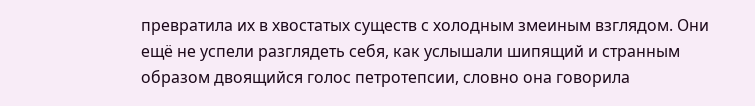превратила их в хвостатых существ с холодным змеиным взглядом. Они ещё не успели разглядеть себя, как услышали шипящий и странным образом двоящийся голос петротепсии, словно она говорила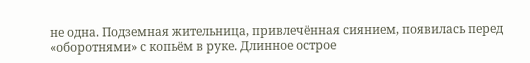не одна. Подземная жительница, привлечённая сиянием, появилась перед «оборотнями» с копьём в руке. Длинное острое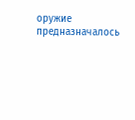оружие предназначалось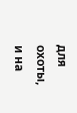для охоты, и на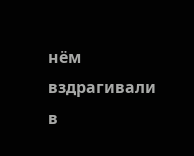нём вздрагивали в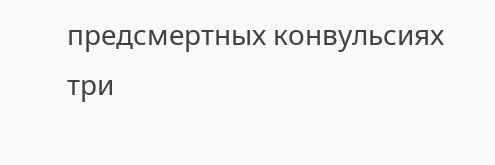предсмертных конвульсиях три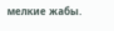мелкие жабы.